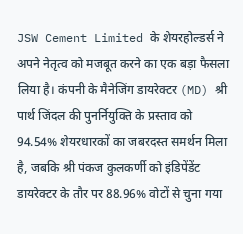JSW Cement Limited के शेयरहोल्डर्स ने अपने नेतृत्व को मजबूत करने का एक बड़ा फैसला लिया है। कंपनी के मैनेजिंग डायरेक्टर (MD) श्री पार्थ जिंदल की पुनर्नियुक्ति के प्रस्ताव को 94.54% शेयरधारकों का जबरदस्त समर्थन मिला है, जबकि श्री पंकज कुलकर्णी को इंडिपेंडेंट डायरेक्टर के तौर पर 88.96% वोटों से चुना गया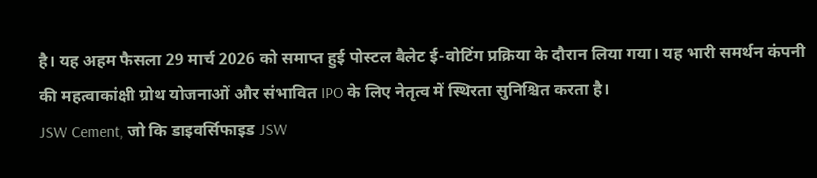है। यह अहम फैसला 29 मार्च 2026 को समाप्त हुई पोस्टल बैलेट ई-वोटिंग प्रक्रिया के दौरान लिया गया। यह भारी समर्थन कंपनी की महत्वाकांक्षी ग्रोथ योजनाओं और संभावित IPO के लिए नेतृत्व में स्थिरता सुनिश्चित करता है।
JSW Cement, जो कि डाइवर्सिफाइड JSW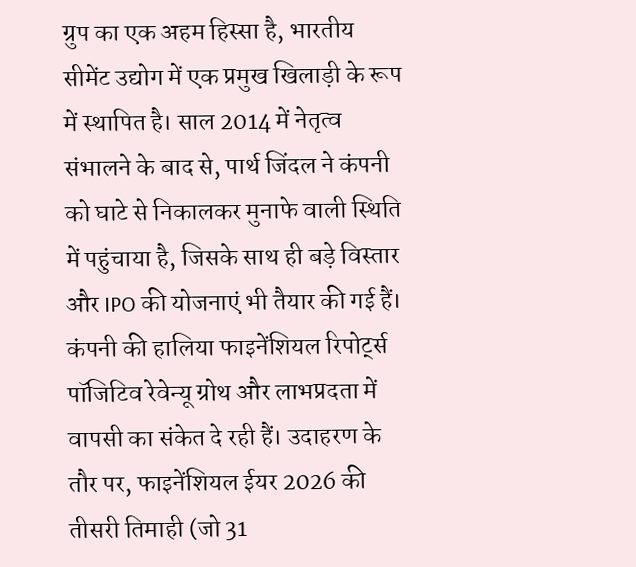ग्रुप का एक अहम हिस्सा है, भारतीय सीमेंट उद्योग में एक प्रमुख खिलाड़ी के रूप में स्थापित है। साल 2014 में नेतृत्व संभालने के बाद से, पार्थ जिंदल ने कंपनी को घाटे से निकालकर मुनाफे वाली स्थिति में पहुंचाया है, जिसके साथ ही बड़े विस्तार और IPO की योजनाएं भी तैयार की गई हैं। कंपनी की हालिया फाइनेंशियल रिपोर्ट्स पॉजिटिव रेवेन्यू ग्रोथ और लाभप्रदता में वापसी का संकेत दे रही हैं। उदाहरण के तौर पर, फाइनेंशियल ईयर 2026 की तीसरी तिमाही (जो 31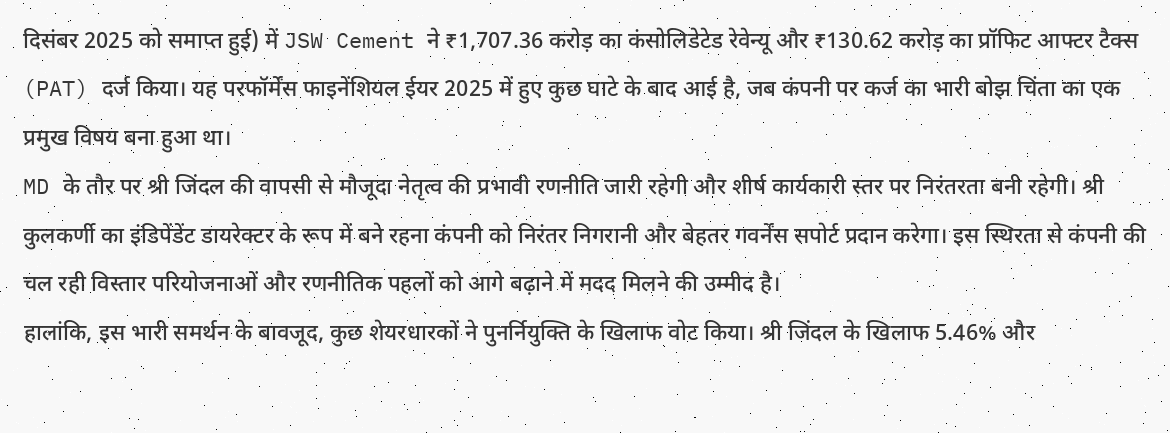दिसंबर 2025 को समाप्त हुई) में JSW Cement ने ₹1,707.36 करोड़ का कंसोलिडेटेड रेवेन्यू और ₹130.62 करोड़ का प्रॉफिट आफ्टर टैक्स (PAT) दर्ज किया। यह परफॉर्मेंस फाइनेंशियल ईयर 2025 में हुए कुछ घाटे के बाद आई है, जब कंपनी पर कर्ज का भारी बोझ चिंता का एक प्रमुख विषय बना हुआ था।
MD के तौर पर श्री जिंदल की वापसी से मौजूदा नेतृत्व की प्रभावी रणनीति जारी रहेगी और शीर्ष कार्यकारी स्तर पर निरंतरता बनी रहेगी। श्री कुलकर्णी का इंडिपेंडेंट डायरेक्टर के रूप में बने रहना कंपनी को निरंतर निगरानी और बेहतर गवर्नेंस सपोर्ट प्रदान करेगा। इस स्थिरता से कंपनी की चल रही विस्तार परियोजनाओं और रणनीतिक पहलों को आगे बढ़ाने में मदद मिलने की उम्मीद है।
हालांकि, इस भारी समर्थन के बावजूद, कुछ शेयरधारकों ने पुनर्नियुक्ति के खिलाफ वोट किया। श्री जिंदल के खिलाफ 5.46% और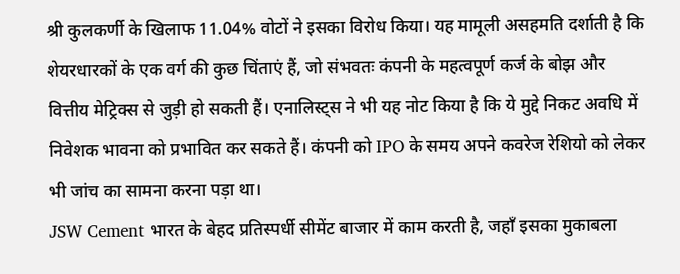श्री कुलकर्णी के खिलाफ 11.04% वोटों ने इसका विरोध किया। यह मामूली असहमति दर्शाती है कि शेयरधारकों के एक वर्ग की कुछ चिंताएं हैं, जो संभवतः कंपनी के महत्वपूर्ण कर्ज के बोझ और वित्तीय मेट्रिक्स से जुड़ी हो सकती हैं। एनालिस्ट्स ने भी यह नोट किया है कि ये मुद्दे निकट अवधि में निवेशक भावना को प्रभावित कर सकते हैं। कंपनी को IPO के समय अपने कवरेज रेशियो को लेकर भी जांच का सामना करना पड़ा था।
JSW Cement भारत के बेहद प्रतिस्पर्धी सीमेंट बाजार में काम करती है, जहाँ इसका मुकाबला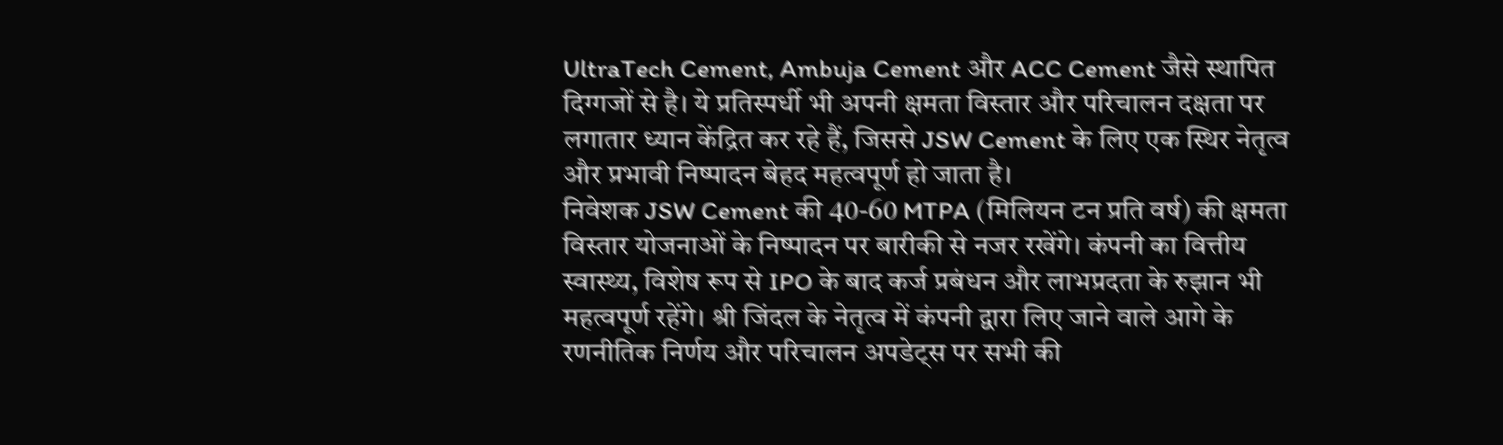UltraTech Cement, Ambuja Cement और ACC Cement जैसे स्थापित दिग्गजों से है। ये प्रतिस्पर्धी भी अपनी क्षमता विस्तार और परिचालन दक्षता पर लगातार ध्यान केंद्रित कर रहे हैं, जिससे JSW Cement के लिए एक स्थिर नेतृत्व और प्रभावी निष्पादन बेहद महत्वपूर्ण हो जाता है।
निवेशक JSW Cement की 40-60 MTPA (मिलियन टन प्रति वर्ष) की क्षमता विस्तार योजनाओं के निष्पादन पर बारीकी से नजर रखेंगे। कंपनी का वित्तीय स्वास्थ्य, विशेष रूप से IPO के बाद कर्ज प्रबंधन और लाभप्रदता के रुझान भी महत्वपूर्ण रहेंगे। श्री जिंदल के नेतृत्व में कंपनी द्वारा लिए जाने वाले आगे के रणनीतिक निर्णय और परिचालन अपडेट्स पर सभी की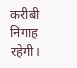करीबी निगाह रहेगी।